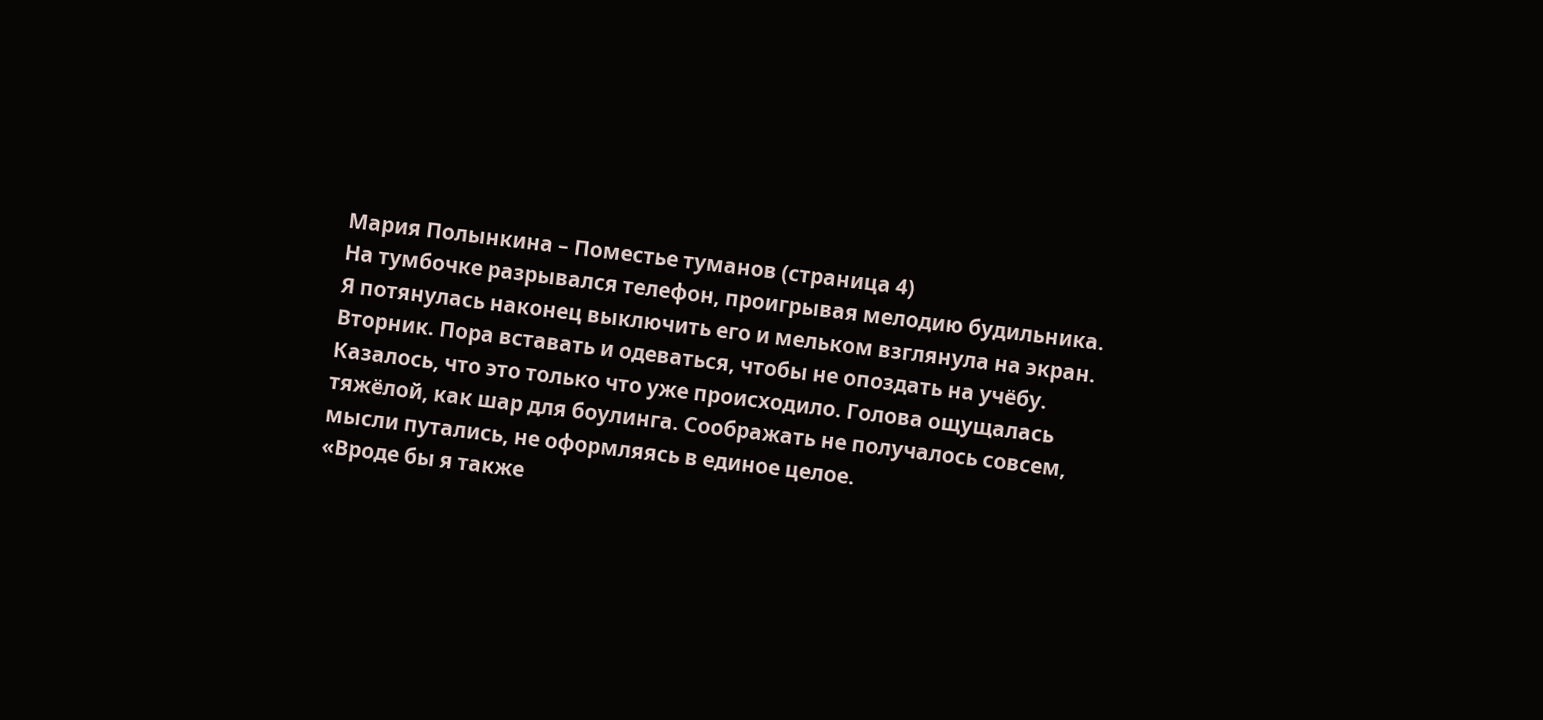Мария Полынкина – Поместье туманов (страница 4)
На тумбочке разрывался телефон, проигрывая мелодию будильника. Я потянулась наконец выключить его и мельком взглянула на экран. Вторник. Пора вставать и одеваться, чтобы не опоздать на учёбу.
Казалось, что это только что уже происходило. Голова ощущалась тяжёлой, как шар для боулинга. Соображать не получалось совсем, мысли путались, не оформляясь в единое целое.
«Вроде бы я также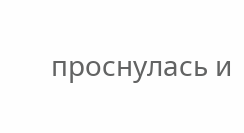проснулась и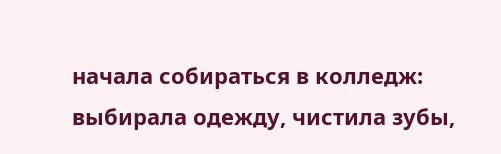начала собираться в колледж: выбирала одежду, чистила зубы,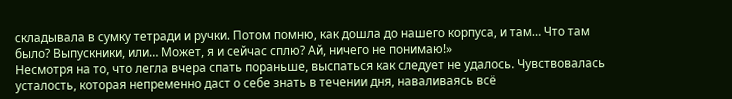складывала в сумку тетради и ручки. Потом помню, как дошла до нашего корпуса, и там… Что там было? Выпускники, или… Может, я и сейчас сплю? Ай, ничего не понимаю!»
Несмотря на то, что легла вчера спать пораньше, выспаться как следует не удалось. Чувствовалась усталость, которая непременно даст о себе знать в течении дня, наваливаясь всё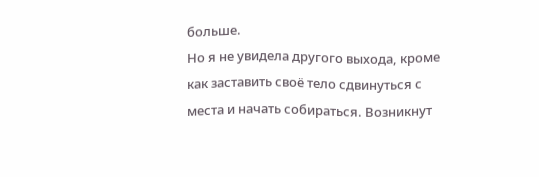больше.
Но я не увидела другого выхода, кроме как заставить своё тело сдвинуться с места и начать собираться. Возникнут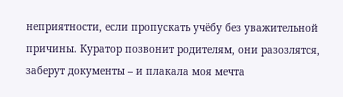неприятности, если пропускать учёбу без уважительной причины. Куратор позвонит родителям, они разозлятся, заберут документы – и плакала моя мечта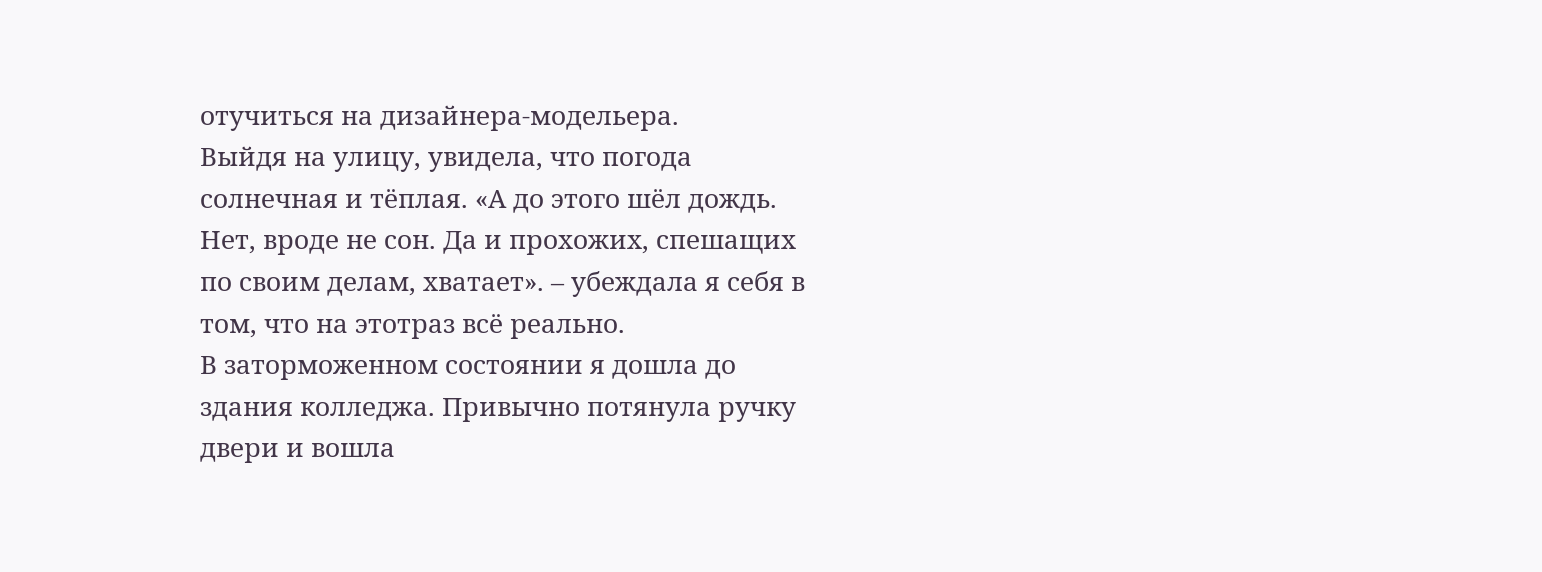отучиться на дизайнера-модельера.
Выйдя на улицу, увидела, что погода солнечная и тёплая. «А до этого шёл дождь. Нет, вроде не сон. Да и прохожих, спешащих по своим делам, хватает». – убеждала я себя в том, что на этотраз всё реально.
В заторможенном состоянии я дошла до здания колледжа. Привычно потянула ручку двери и вошла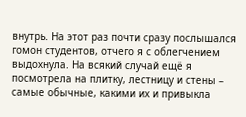внутрь. На этот раз почти сразу послышался гомон студентов, отчего я с облегчением выдохнула. На всякий случай ещё я посмотрела на плитку, лестницу и стены – самые обычные, какими их и привыкла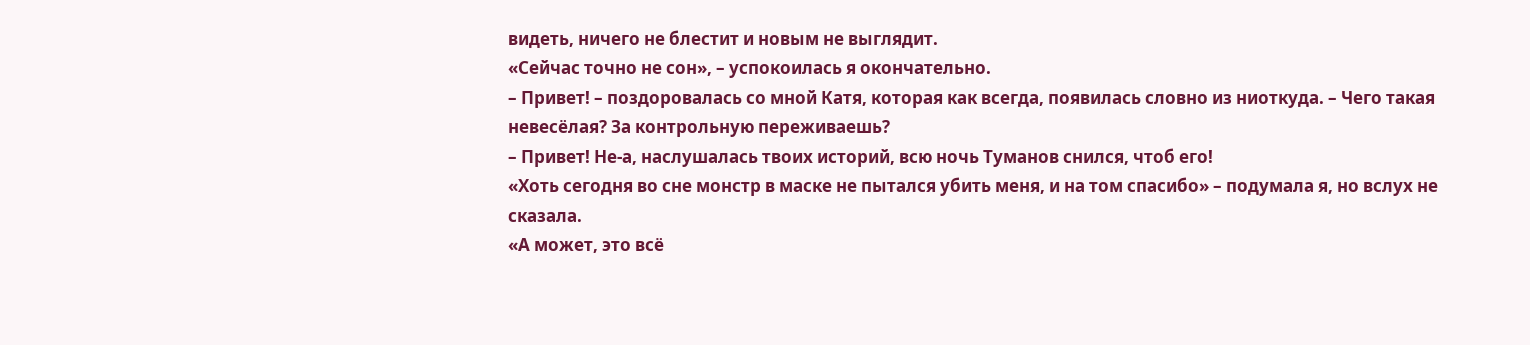видеть, ничего не блестит и новым не выглядит.
«Сейчас точно не сон», – успокоилась я окончательно.
– Привет! – поздоровалась со мной Катя, которая как всегда, появилась словно из ниоткуда. – Чего такая невесёлая? За контрольную переживаешь?
– Привет! Не-а, наслушалась твоих историй, всю ночь Туманов снился, чтоб его!
«Хоть сегодня во сне монстр в маске не пытался убить меня, и на том спасибо» – подумала я, но вслух не сказала.
«А может, это всё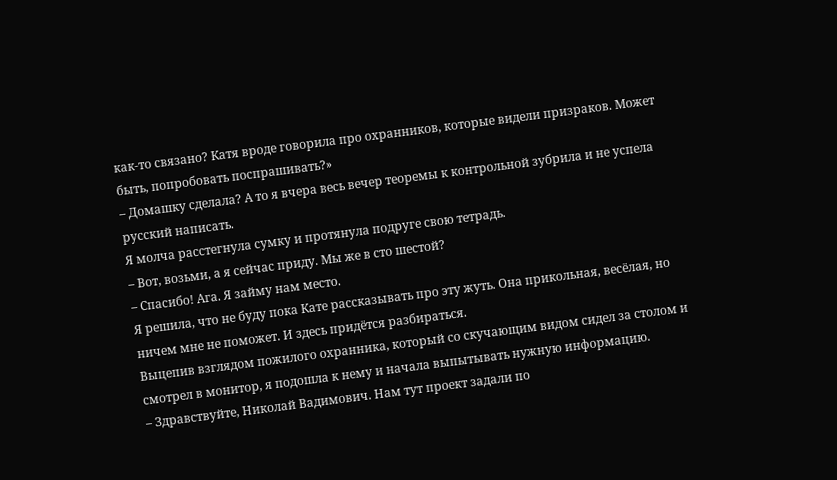как-то связано? Катя вроде говорила про охранников, которые видели призраков. Может быть, попробовать поспрашивать?»
– Домашку сделала? А то я вчера весь вечер теоремы к контрольной зубрила и не успела русский написать.
Я молча расстегнула сумку и протянула подруге свою тетрадь.
– Вот, возьми, а я сейчас приду. Мы же в сто шестой?
– Спасибо! Ага. Я займу нам место.
Я решила, что не буду пока Кате рассказывать про эту жуть. Она прикольная, весёлая, но ничем мне не поможет. И здесь придётся разбираться.
Выцепив взглядом пожилого охранника, который со скучающим видом сидел за столом и смотрел в монитор, я подошла к нему и начала выпытывать нужную информацию.
– Здравствуйте, Николай Вадимович. Нам тут проект задали по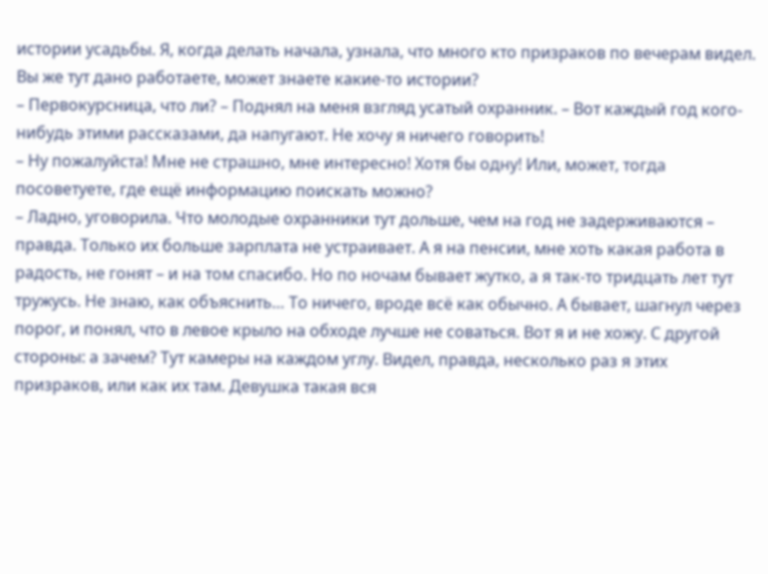истории усадьбы. Я, когда делать начала, узнала, что много кто призраков по вечерам видел. Вы же тут дано работаете, может знаете какие-то истории?
– Первокурсница, что ли? – Поднял на меня взгляд усатый охранник. – Вот каждый год кого-нибудь этими рассказами, да напугают. Не хочу я ничего говорить!
– Ну пожалуйста! Мне не страшно, мне интересно! Хотя бы одну! Или, может, тогда посоветуете, где ещё информацию поискать можно?
– Ладно, уговорила. Что молодые охранники тут дольше, чем на год не задерживаются – правда. Только их больше зарплата не устраивает. А я на пенсии, мне хоть какая работа в радость, не гонят – и на том спасибо. Но по ночам бывает жутко, а я так-то тридцать лет тут тружусь. Не знаю, как объяснить… То ничего, вроде всё как обычно. А бывает, шагнул через порог, и понял, что в левое крыло на обходе лучше не соваться. Вот я и не хожу. С другой стороны: а зачем? Тут камеры на каждом углу. Видел, правда, несколько раз я этих призраков, или как их там. Девушка такая вся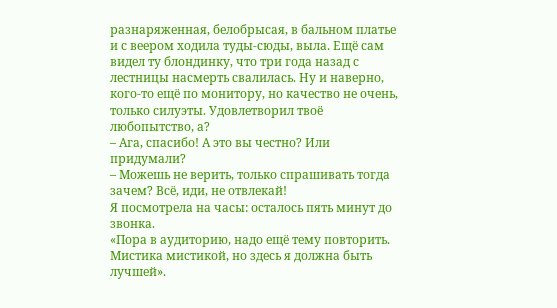разнаряженная, белобрысая, в бальном платье и с веером ходила туды-сюды, выла. Ещё сам видел ту блондинку, что три года назад с лестницы насмерть свалилась. Ну и наверно, кого-то ещё по монитору, но качество не очень, только силуэты. Удовлетворил твоё любопытство, а?
– Ага, спасибо! А это вы честно? Или придумали?
– Можешь не верить, только спрашивать тогда зачем? Всё, иди, не отвлекай!
Я посмотрела на часы: осталось пять минут до звонка.
«Пора в аудиторию, надо ещё тему повторить. Мистика мистикой, но здесь я должна быть лучшей».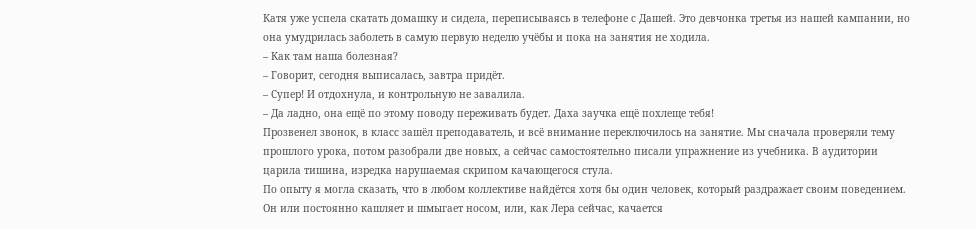Катя уже успела скатать домашку и сидела, переписываясь в телефоне с Дашей. Это девчонка третья из нашей кампании, но она умудрилась заболеть в самую первую неделю учёбы и пока на занятия не ходила.
– Как там наша болезная?
– Говорит, сегодня выписалась, завтра придёт.
– Супер! И отдохнула, и контрольную не завалила.
– Да ладно, она ещё по этому поводу переживать будет. Даха заучка ещё похлеще тебя!
Прозвенел звонок, в класс зашёл преподаватель, и всё внимание переключилось на занятие. Мы сначала проверяли тему прошлого урока, потом разобрали две новых, а сейчас самостоятельно писали упражнение из учебника. В аудитории царила тишина, изредка нарушаемая скрипом качающегося стула.
По опыту я могла сказать, что в любом коллективе найдётся хотя бы один человек, который раздражает своим поведением. Он или постоянно кашляет и шмыгает носом, или, как Лера сейчас, качается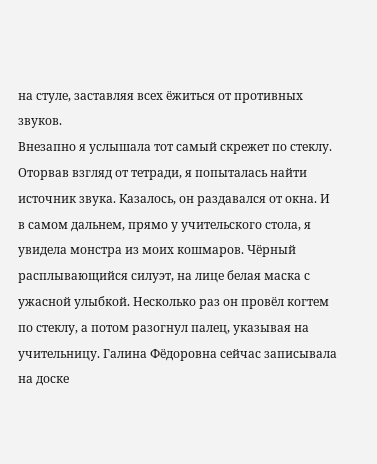на стуле, заставляя всех ёжиться от противных звуков.
Внезапно я услышала тот самый скрежет по стеклу. Оторвав взгляд от тетради, я попыталась найти источник звука. Казалось, он раздавался от окна. И в самом дальнем, прямо у учительского стола, я увидела монстра из моих кошмаров. Чёрный расплывающийся силуэт, на лице белая маска с ужасной улыбкой. Несколько раз он провёл когтем по стеклу, а потом разогнул палец, указывая на учительницу. Галина Фёдоровна сейчас записывала на доске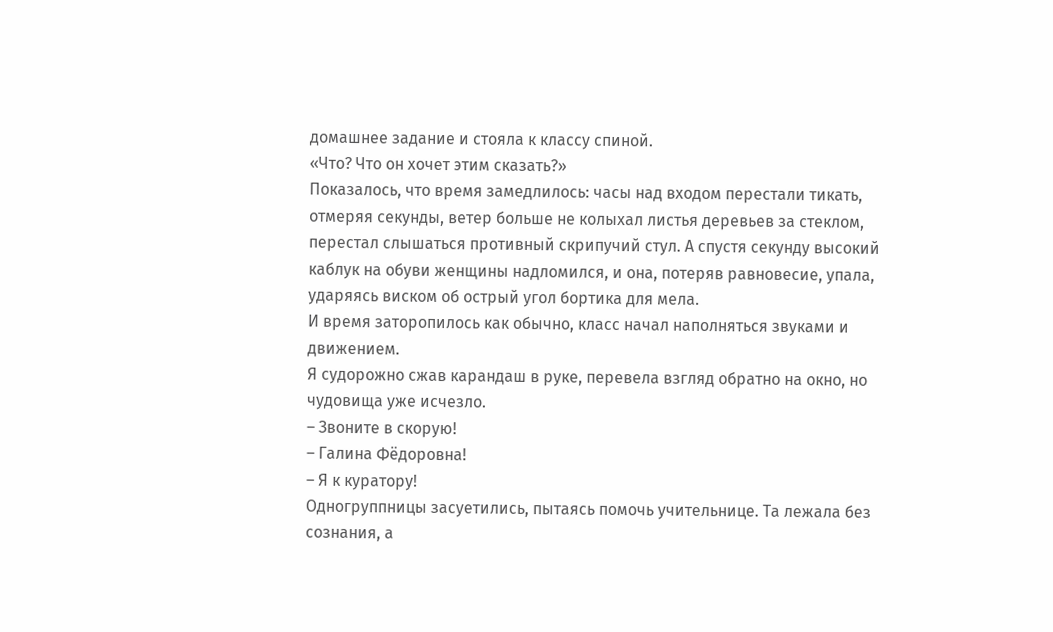домашнее задание и стояла к классу спиной.
«Что? Что он хочет этим сказать?»
Показалось, что время замедлилось: часы над входом перестали тикать, отмеряя секунды, ветер больше не колыхал листья деревьев за стеклом, перестал слышаться противный скрипучий стул. А спустя секунду высокий каблук на обуви женщины надломился, и она, потеряв равновесие, упала, ударяясь виском об острый угол бортика для мела.
И время заторопилось как обычно, класс начал наполняться звуками и движением.
Я судорожно сжав карандаш в руке, перевела взгляд обратно на окно, но чудовища уже исчезло.
– Звоните в скорую!
– Галина Фёдоровна!
– Я к куратору!
Одногруппницы засуетились, пытаясь помочь учительнице. Та лежала без сознания, а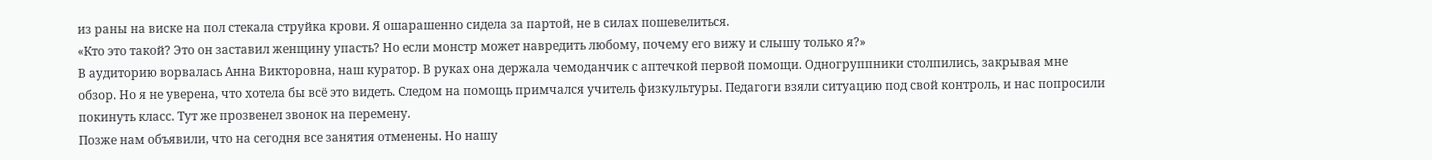из раны на виске на пол стекала струйка крови. Я ошарашенно сидела за партой, не в силах пошевелиться.
«Кто это такой? Это он заставил женщину упасть? Но если монстр может навредить любому, почему его вижу и слышу только я?»
В аудиторию ворвалась Анна Викторовна, наш куратор. В руках она держала чемоданчик с аптечкой первой помощи. Одногруппники столпились, закрывая мне обзор. Но я не уверена, что хотела бы всё это видеть. Следом на помощь примчался учитель физкультуры. Педагоги взяли ситуацию под свой контроль, и нас попросили покинуть класс. Тут же прозвенел звонок на перемену.
Позже нам объявили, что на сегодня все занятия отменены. Но нашу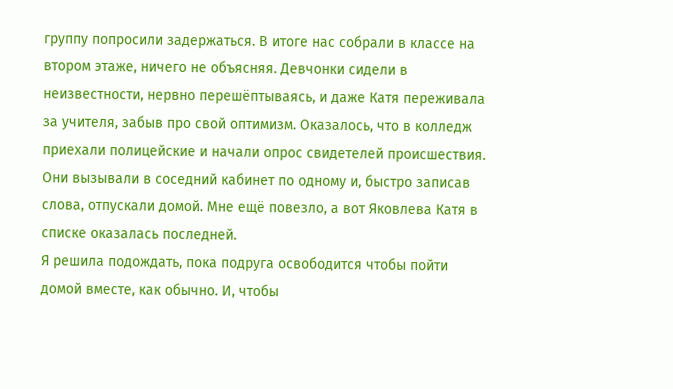группу попросили задержаться. В итоге нас собрали в классе на втором этаже, ничего не объясняя. Девчонки сидели в неизвестности, нервно перешёптываясь, и даже Катя переживала за учителя, забыв про свой оптимизм. Оказалось, что в колледж приехали полицейские и начали опрос свидетелей происшествия. Они вызывали в соседний кабинет по одному и, быстро записав слова, отпускали домой. Мне ещё повезло, а вот Яковлева Катя в списке оказалась последней.
Я решила подождать, пока подруга освободится чтобы пойти домой вместе, как обычно. И, чтобы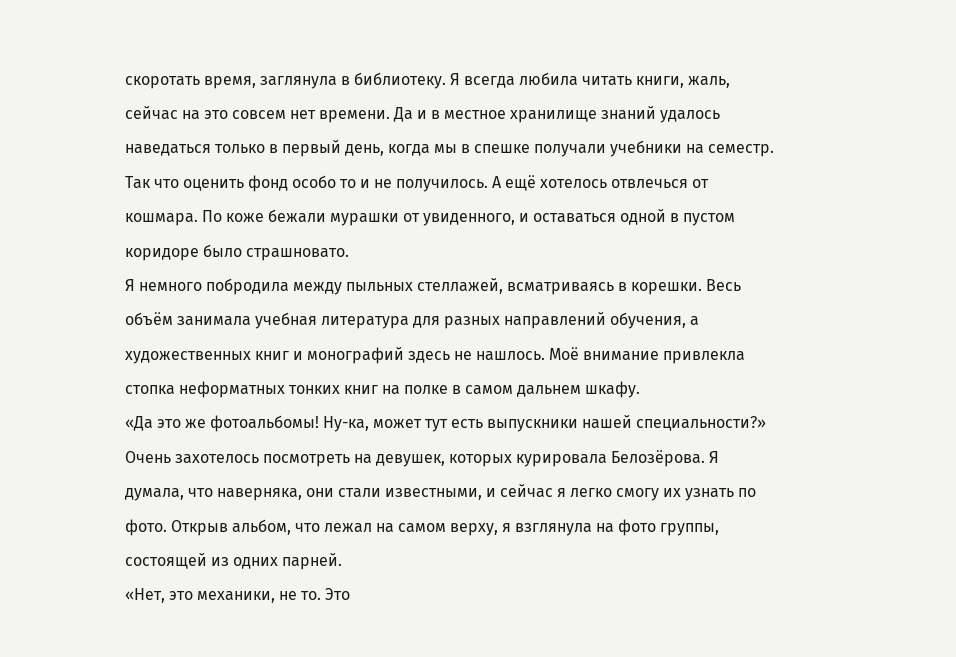скоротать время, заглянула в библиотеку. Я всегда любила читать книги, жаль, сейчас на это совсем нет времени. Да и в местное хранилище знаний удалось наведаться только в первый день, когда мы в спешке получали учебники на семестр. Так что оценить фонд особо то и не получилось. А ещё хотелось отвлечься от кошмара. По коже бежали мурашки от увиденного, и оставаться одной в пустом коридоре было страшновато.
Я немного побродила между пыльных стеллажей, всматриваясь в корешки. Весь объём занимала учебная литература для разных направлений обучения, а художественных книг и монографий здесь не нашлось. Моё внимание привлекла стопка неформатных тонких книг на полке в самом дальнем шкафу.
«Да это же фотоальбомы! Ну-ка, может тут есть выпускники нашей специальности?»
Очень захотелось посмотреть на девушек, которых курировала Белозёрова. Я думала, что наверняка, они стали известными, и сейчас я легко смогу их узнать по фото. Открыв альбом, что лежал на самом верху, я взглянула на фото группы, состоящей из одних парней.
«Нет, это механики, не то. Это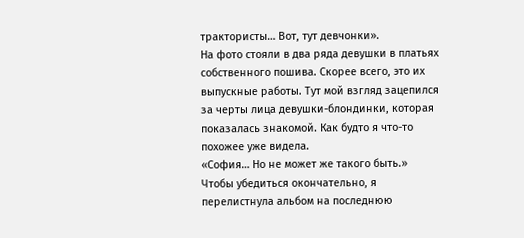трактористы… Вот, тут девчонки».
На фото стояли в два ряда девушки в платьях собственного пошива. Скорее всего, это их выпускные работы. Тут мой взгляд зацепился за черты лица девушки-блондинки, которая показалась знакомой. Как будто я что-то похожее уже видела.
«София… Но не может же такого быть.»
Чтобы убедиться окончательно, я перелистнула альбом на последнюю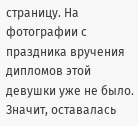страницу. На фотографии с праздника вручения дипломов этой девушки уже не было. Значит, оставалась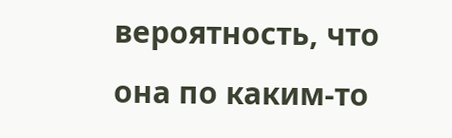вероятность, что она по каким-то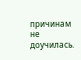причинам не доучилась.